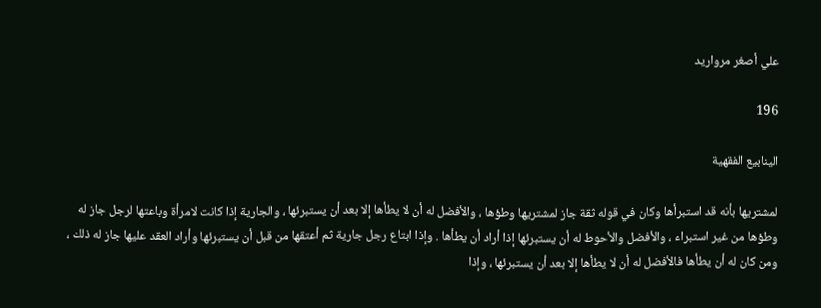علي أصغر مرواريد

196

الينابيع الفقهية

لمشتريها بأنه قد استبرأها وكان في قوله ثقة جاز لمشتريها وطؤها ، والأفضل له أن لا يطأها إلا بعد أن يستبرئها ، والجارية إذا كانت لامرأة وباعتها لرجل جاز له وطؤها من غير استبراء ، والأفضل والأحوط له أن يستبرئها إذا أراد أن يطأها . وإذا ابتاع رجل جارية ثم أعتقها من قبل أن يستبرئها وأراد العقد عليها جاز له ذلك ، ومن كان له أن يطأها فالأفضل له أن لا يطأها إلا بعد أن يستبرئها ، وإذا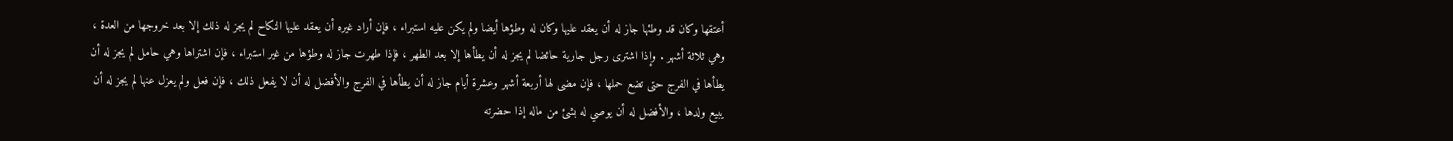أعتقها وكان قد وطئها جاز له أن يعقد عليها وكان له وطؤها أيضا ولم يكن عليه استبراء ، فإن أراد غيره أن يعقد عليها النكاح لم يجز له ذلك إلا بعد خروجها من العدة ، وهي ثلاثة أشهر . وإذا اشترى رجل جارية حائضا لم يجز له أن يطأها إلا بعد الطهر ، فإذا طهرت جاز له وطؤها من غير استبراء ، فإن اشتراها وهي حامل لم يجز له أن يطأها في الفرج حتى تضع حملها ، فإن مضى لها أربعة أشهر وعشرة أيام جاز له أن يطأها في الفرج والأفضل له أن لا يفعل ذلك ، فإن فعل ولم يعزل عنها لم يجز له أن يبيع ولدها ، والأفضل له أن يوصي له بشئ من ماله إذا حضرته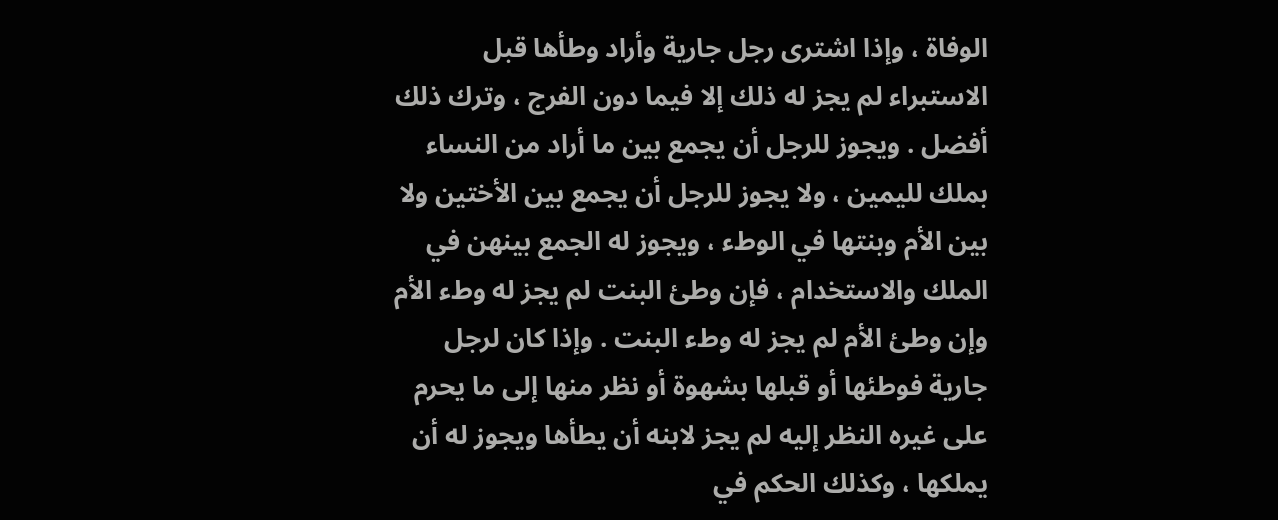الوفاة ، وإذا اشترى رجل جارية وأراد وطأها قبل الاستبراء لم يجز له ذلك إلا فيما دون الفرج ، وترك ذلك أفضل . ويجوز للرجل أن يجمع بين ما أراد من النساء بملك لليمين ، ولا يجوز للرجل أن يجمع بين الأختين ولا بين الأم وبنتها في الوطء ، ويجوز له الجمع بينهن في الملك والاستخدام ، فإن وطئ البنت لم يجز له وطء الأم وإن وطئ الأم لم يجز له وطء البنت . وإذا كان لرجل جارية فوطئها أو قبلها بشهوة أو نظر منها إلى ما يحرم على غيره النظر إليه لم يجز لابنه أن يطأها ويجوز له أن يملكها ، وكذلك الحكم في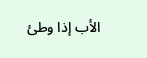الأب إذا وطئ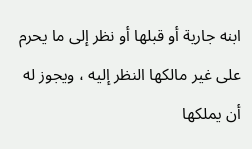ابنه جارية أو قبلها أو نظر إلى ما يحرم على غير مالكها النظر إليه ، ويجوز له أن يملكها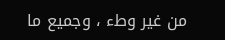من غير وطء ، وجميع ما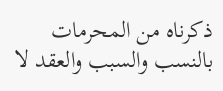ذكرناه من المحرمات بالنسب والسبب والعقد لا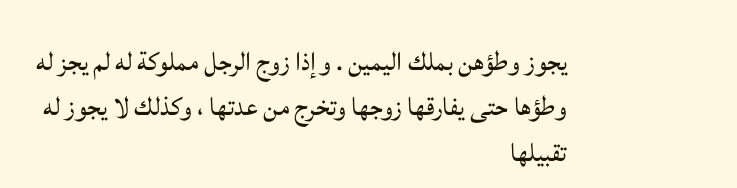يجوز وطؤهن بملك اليمين . وإذا زوج الرجل مملوكة له لم يجز له وطؤها حتى يفارقها زوجها وتخرج من عدتها ، وكذلك لا يجوز له تقبيلها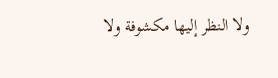ولا النظر إليها مكشوفة ولا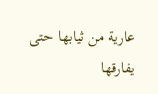عارية من ثيابها حتى يفارقها